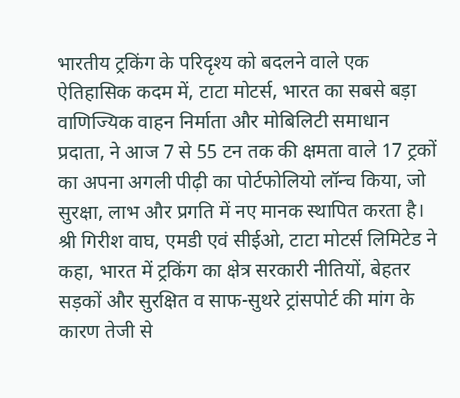भारतीय ट्रकिंग के परिदृश्य को बदलने वाले एक ऐतिहासिक कदम में, टाटा मोटर्स, भारत का सबसे बड़ा वाणिज्यिक वाहन निर्माता और मोबिलिटी समाधान प्रदाता, ने आज 7 से 55 टन तक की क्षमता वाले 17 ट्रकों का अपना अगली पीढ़ी का पोर्टफोलियो लॉन्च किया, जो सुरक्षा, लाभ और प्रगति में नए मानक स्थापित करता है।
श्री गिरीश वाघ, एमडी एवं सीईओ, टाटा मोटर्स लिमिटेड ने कहा, भारत में ट्रकिंग का क्षेत्र सरकारी नीतियों, बेहतर सड़कों और सुरक्षित व साफ-सुथरे ट्रांसपोर्ट की मांग के कारण तेजी से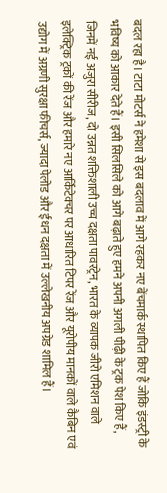बदल रहा है। टाटा मोटर्स ने हमेशा से इस बदलाव में आगे रहकर नए बेंचमार्क स्थापित किए हैं जोकि इंडस्ट्री के भविष्य को आकार देते हैं। इसी सिलसिले को आगे बढ़ाते हुए हमने अपनी अगली पीढ़ी के ट्रक पेश किए हैं, जिनमें नई अजुरा सीरीज, दो उन्नत शक्तिशाली उच्च दक्षता पावरट्रेन, भारत के व्यापक जीरो एमिशन वाले इलेक्ट्रिक ट्रकों की रेंज और हमारे नए आर्किटेक्चर पर आधारित टिपर रेंज और यूरोपीय मानकों वाले कैबिन एवं उद्योग में अग्रणी सुरक्षा फीचर्स, ज्यादा पेलोड और ईंधन दक्षता में उल्लेखनीय अपग्रेड शामिल हैं।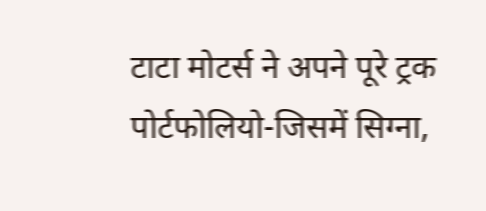टाटा मोटर्स ने अपने पूरे ट्रक पोर्टफोलियो-जिसमें सिग्ना,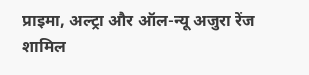प्राइमा, अल्ट्रा और ऑल-न्यू अजुरा रेंज शामिल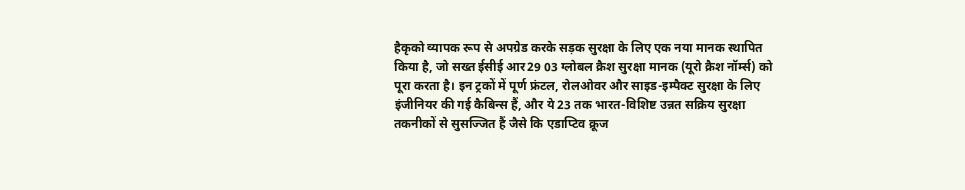हैकृको व्यापक रूप से अपग्रेड करके सड़क सुरक्षा के लिए एक नया मानक स्थापित किया है, जो सख्त ईसीई आर29 03 ग्लोबल क्रैश सुरक्षा मानक (यूरो क्रैश नॉर्म्स) को पूरा करता है। इन ट्रकों में पूर्ण फ्रंटल, रोलओवर और साइड-इम्पैक्ट सुरक्षा के लिए इंजीनियर की गई कैबिन्स हैं, और ये 23 तक भारत-विशिष्ट उन्नत सक्रिय सुरक्षा तकनीकों से सुसज्जित हैं जैसे कि एडाप्टिव क्रूज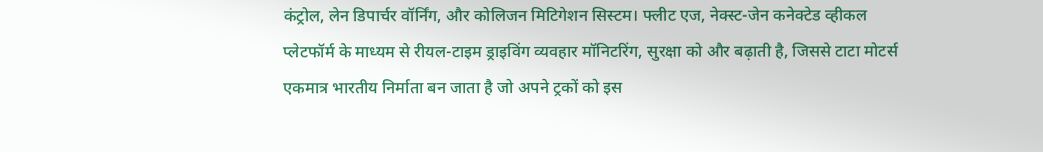कंट्रोल, लेन डिपार्चर वॉर्निंग, और कोलिजन मिटिगेशन सिस्टम। फ्लीट एज, नेक्स्ट-जेन कनेक्टेड व्हीकल प्लेटफॉर्म के माध्यम से रीयल-टाइम ड्राइविंग व्यवहार मॉनिटरिंग, सुरक्षा को और बढ़ाती है, जिससे टाटा मोटर्स एकमात्र भारतीय निर्माता बन जाता है जो अपने ट्रकों को इस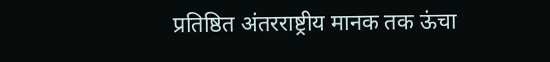प्रतिष्ठित अंतरराष्ट्रीय मानक तक ऊंचा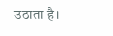उठाता है।